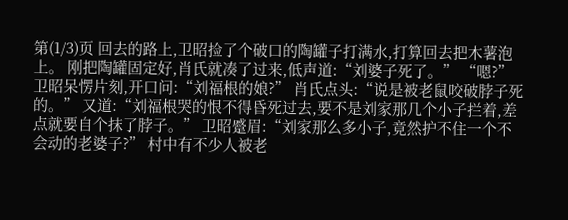第(1/3)页 回去的路上,卫昭捡了个破口的陶罐子打满水,打算回去把木薯泡上。 刚把陶罐固定好,肖氏就凑了过来,低声道:“刘婆子死了。” “嗯?”卫昭呆愣片刻,开口问:“刘福根的娘?” 肖氏点头:“说是被老鼠咬破脖子死的。” 又道:“刘福根哭的恨不得昏死过去,要不是刘家那几个小子拦着,差点就要自个抹了脖子。” 卫昭蹙眉:“刘家那么多小子,竟然护不住一个不会动的老婆子?” 村中有不少人被老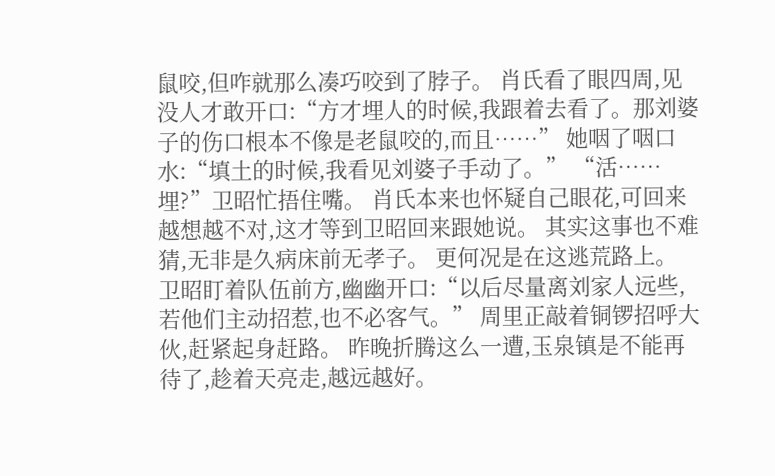鼠咬,但咋就那么凑巧咬到了脖子。 肖氏看了眼四周,见没人才敢开口:“方才埋人的时候,我跟着去看了。那刘婆子的伤口根本不像是老鼠咬的,而且……” 她咽了咽口水:“填土的时候,我看见刘婆子手动了。” “活……埋?”卫昭忙捂住嘴。 肖氏本来也怀疑自己眼花,可回来越想越不对,这才等到卫昭回来跟她说。 其实这事也不难猜,无非是久病床前无孝子。 更何况是在这逃荒路上。 卫昭盯着队伍前方,幽幽开口:“以后尽量离刘家人远些,若他们主动招惹,也不必客气。” 周里正敲着铜锣招呼大伙,赶紧起身赶路。 昨晚折腾这么一遭,玉泉镇是不能再待了,趁着天亮走,越远越好。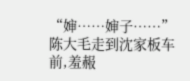“婶……婶子……”陈大毛走到沈家板车前,羞赧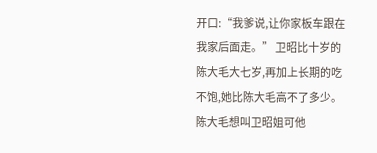开口:“我爹说,让你家板车跟在我家后面走。” 卫昭比十岁的陈大毛大七岁,再加上长期的吃不饱,她比陈大毛高不了多少。 陈大毛想叫卫昭姐可他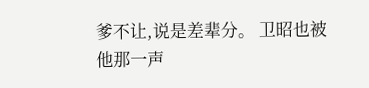爹不让,说是差辈分。 卫昭也被他那一声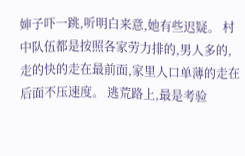婶子吓一跳,听明白来意,她有些迟疑。 村中队伍都是按照各家劳力排的,男人多的,走的快的走在最前面,家里人口单薄的走在后面不压速度。 逃荒路上,最是考验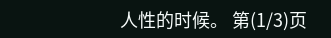人性的时候。 第(1/3)页